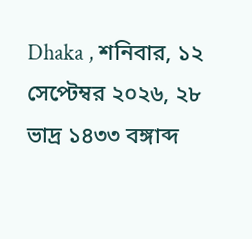Dhaka , শনিবার, ১২ সেপ্টেম্বর ২০২৬, ২৮ ভাদ্র ১৪৩৩ বঙ্গাব্দ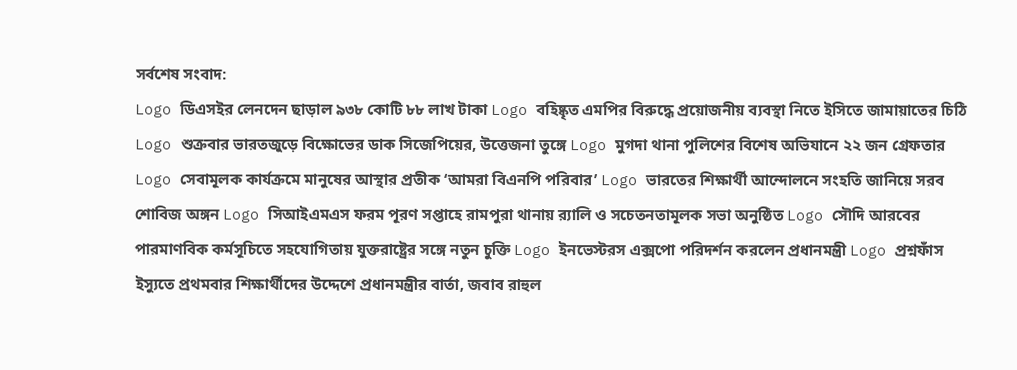সর্বশেষ সংবাদ:
Logo ডিএসইর লেনদেন ছাড়াল ৯৩৮ কোটি ৮৮ লাখ টাকা Logo বহিষ্কৃত এমপির বিরুদ্ধে প্রয়োজনীয় ব্যবস্থা নিতে ইসিতে জামায়াতের চিঠি Logo শুক্রবার ভারতজুড়ে বিক্ষোভের ডাক সিজেপিয়ের, উত্তেজনা তুঙ্গে Logo মুগদা থানা পুলিশের বিশেষ অভিযানে ২২ জন গ্রেফতার Logo সেবামূলক কার্যক্রমে মানুষের আস্থার প্রতীক ‘আমরা বিএনপি পরিবার’ Logo ভারতের শিক্ষার্থী আন্দোলনে সংহতি জানিয়ে সরব শোবিজ অঙ্গন Logo সিআইএমএস ফরম পূরণ সপ্তাহে রামপুরা থানায় র‍্যালি ও সচেতনতামূলক সভা অনুষ্ঠিত Logo সৌদি আরবের পারমাণবিক কর্মসূচিতে সহযোগিতায় যুক্তরাষ্ট্রের সঙ্গে নতুন চুক্তি Logo ইনভেস্টরস এক্সপো পরিদর্শন করলেন প্রধানমন্ত্রী Logo প্রশ্নফাঁস ইস্যুতে প্রথমবার শিক্ষার্থীদের উদ্দেশে প্রধানমন্ত্রীর বার্তা, জবাব রাহুল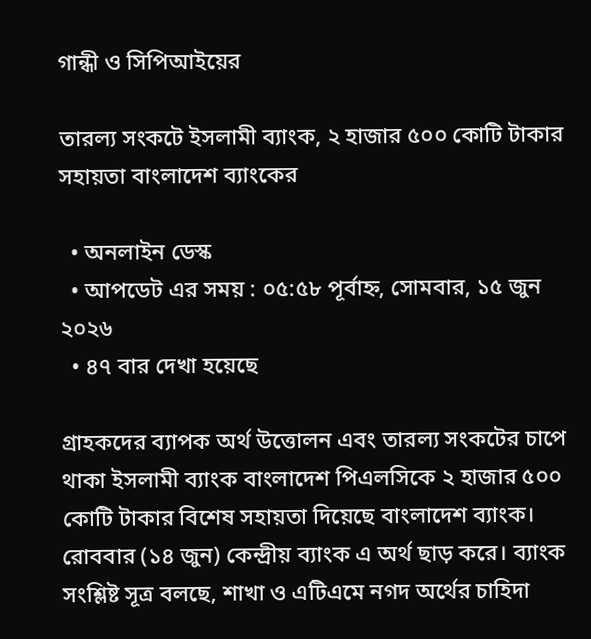গান্ধী ও সিপিআইয়ের

তারল্য সংকটে ইসলামী ব্যাংক, ২ হাজার ৫০০ কোটি টাকার সহায়তা বাংলাদেশ ব্যাংকের

  • অনলাইন ডেস্ক
  • আপডেট এর সময় : ০৫:৫৮ পূর্বাহ্ন, সোমবার, ১৫ জুন ২০২৬
  • ৪৭ বার দেখা হয়েছে

গ্রাহকদের ব্যাপক অর্থ উত্তোলন এবং তারল্য সংকটের চাপে থাকা ইসলামী ব্যাংক বাংলাদেশ পিএলসিকে ২ হাজার ৫০০ কোটি টাকার বিশেষ সহায়তা দিয়েছে বাংলাদেশ ব্যাংক। রোববার (১৪ জুন) কেন্দ্রীয় ব্যাংক এ অর্থ ছাড় করে। ব্যাংক সংশ্লিষ্ট সূত্র বলছে, শাখা ও এটিএমে নগদ অর্থের চাহিদা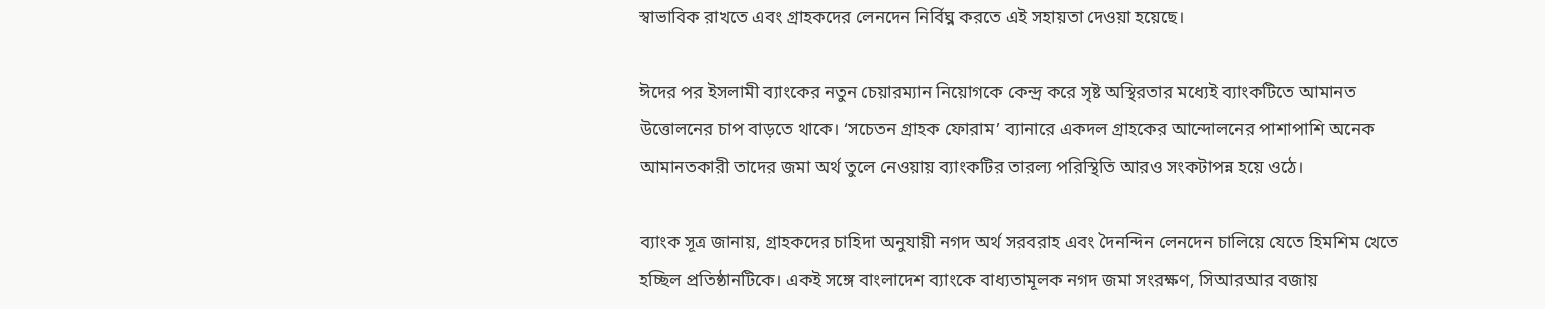স্বাভাবিক রাখতে এবং গ্রাহকদের লেনদেন নির্বিঘ্ন করতে এই সহায়তা দেওয়া হয়েছে।

ঈদের পর ইসলামী ব্যাংকের নতুন চেয়ারম্যান নিয়োগকে কেন্দ্র করে সৃষ্ট অস্থিরতার মধ্যেই ব্যাংকটিতে আমানত উত্তোলনের চাপ বাড়তে থাকে। ‘সচেতন গ্রাহক ফোরাম’ ব্যানারে একদল গ্রাহকের আন্দোলনের পাশাপাশি অনেক আমানতকারী তাদের জমা অর্থ তুলে নেওয়ায় ব্যাংকটির তারল্য পরিস্থিতি আরও সংকটাপন্ন হয়ে ওঠে।

ব্যাংক সূত্র জানায়, গ্রাহকদের চাহিদা অনুযায়ী নগদ অর্থ সরবরাহ এবং দৈনন্দিন লেনদেন চালিয়ে যেতে হিমশিম খেতে হচ্ছিল প্রতিষ্ঠানটিকে। একই সঙ্গে বাংলাদেশ ব্যাংকে বাধ্যতামূলক নগদ জমা সংরক্ষণ, সিআরআর বজায়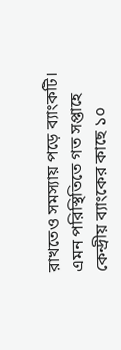রাখতেও সমস্যায় পড়ে ব্যাংকটি। এমন পরিস্থিতিতে গত সপ্তাহে কেন্দ্রীয় ব্যাংকের কাছে ১০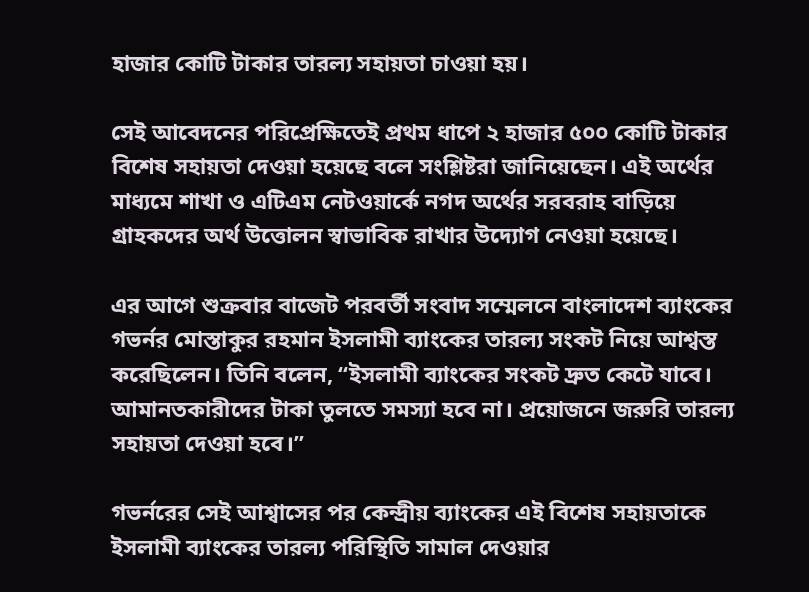হাজার কোটি টাকার তারল্য সহায়তা চাওয়া হয়।

সেই আবেদনের পরিপ্রেক্ষিতেই প্রথম ধাপে ২ হাজার ৫০০ কোটি টাকার বিশেষ সহায়তা দেওয়া হয়েছে বলে সংশ্লিষ্টরা জানিয়েছেন। এই অর্থের মাধ্যমে শাখা ও এটিএম নেটওয়ার্কে নগদ অর্থের সরবরাহ বাড়িয়ে গ্রাহকদের অর্থ উত্তোলন স্বাভাবিক রাখার উদ্যোগ নেওয়া হয়েছে।

এর আগে শুক্রবার বাজেট পরবর্তী সংবাদ সম্মেলনে বাংলাদেশ ব্যাংকের গভর্নর মোস্তাকুর রহমান ইসলামী ব্যাংকের তারল্য সংকট নিয়ে আশ্বস্ত করেছিলেন। তিনি বলেন, “ইসলামী ব্যাংকের সংকট দ্রুত কেটে যাবে। আমানতকারীদের টাকা তুলতে সমস্যা হবে না। প্রয়োজনে জরুরি তারল্য সহায়তা দেওয়া হবে।”

গভর্নরের সেই আশ্বাসের পর কেন্দ্রীয় ব্যাংকের এই বিশেষ সহায়তাকে ইসলামী ব্যাংকের তারল্য পরিস্থিতি সামাল দেওয়ার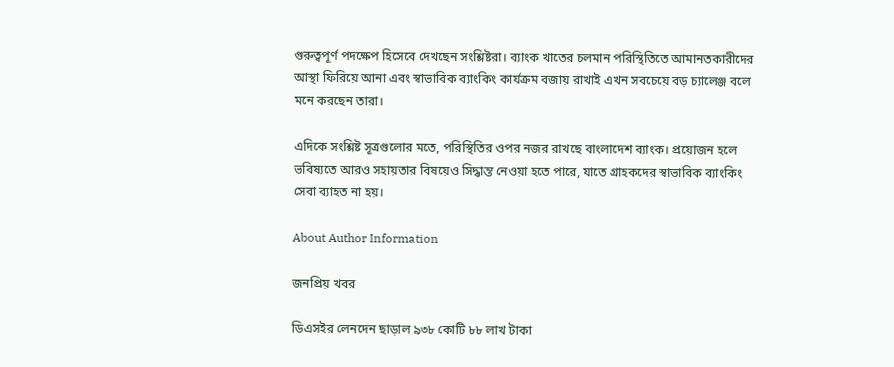গুরুত্বপূর্ণ পদক্ষেপ হিসেবে দেখছেন সংশ্লিষ্টরা। ব্যাংক খাতের চলমান পরিস্থিতিতে আমানতকারীদের আস্থা ফিরিয়ে আনা এবং স্বাভাবিক ব্যাংকিং কার্যক্রম বজায় রাখাই এখন সবচেয়ে বড় চ্যালেঞ্জ বলে মনে করছেন তারা।

এদিকে সংশ্লিষ্ট সূত্রগুলোর মতে, পরিস্থিতির ওপর নজর রাখছে বাংলাদেশ ব্যাংক। প্রয়োজন হলে ভবিষ্যতে আরও সহায়তার বিষয়েও সিদ্ধান্ত নেওয়া হতে পারে, যাতে গ্রাহকদের স্বাভাবিক ব্যাংকিং সেবা ব্যাহত না হয়।

About Author Information

জনপ্রিয় খবর

ডিএসইর লেনদেন ছাড়াল ৯৩৮ কোটি ৮৮ লাখ টাকা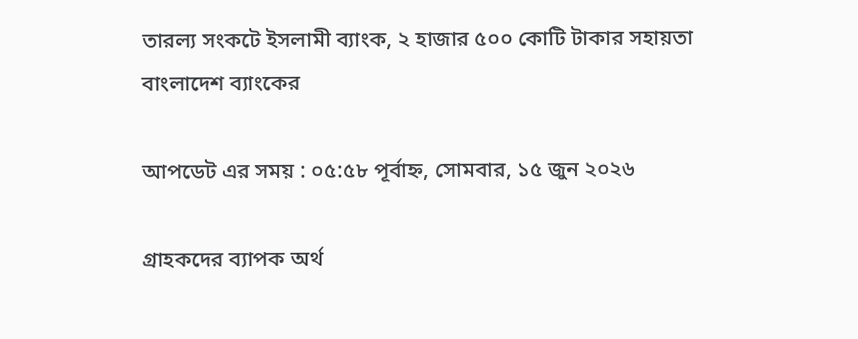তারল্য সংকটে ইসলামী ব্যাংক, ২ হাজার ৫০০ কোটি টাকার সহায়তা বাংলাদেশ ব্যাংকের

আপডেট এর সময় : ০৫:৫৮ পূর্বাহ্ন, সোমবার, ১৫ জুন ২০২৬

গ্রাহকদের ব্যাপক অর্থ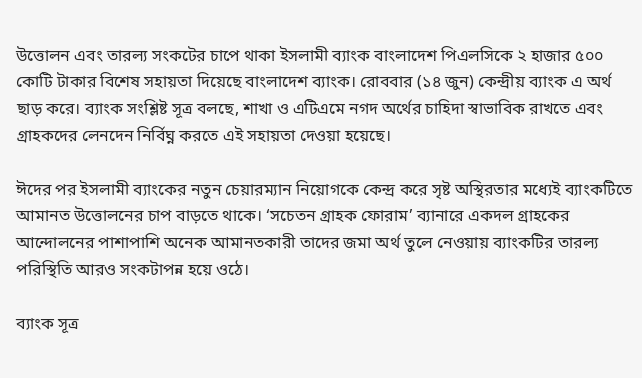উত্তোলন এবং তারল্য সংকটের চাপে থাকা ইসলামী ব্যাংক বাংলাদেশ পিএলসিকে ২ হাজার ৫০০ কোটি টাকার বিশেষ সহায়তা দিয়েছে বাংলাদেশ ব্যাংক। রোববার (১৪ জুন) কেন্দ্রীয় ব্যাংক এ অর্থ ছাড় করে। ব্যাংক সংশ্লিষ্ট সূত্র বলছে, শাখা ও এটিএমে নগদ অর্থের চাহিদা স্বাভাবিক রাখতে এবং গ্রাহকদের লেনদেন নির্বিঘ্ন করতে এই সহায়তা দেওয়া হয়েছে।

ঈদের পর ইসলামী ব্যাংকের নতুন চেয়ারম্যান নিয়োগকে কেন্দ্র করে সৃষ্ট অস্থিরতার মধ্যেই ব্যাংকটিতে আমানত উত্তোলনের চাপ বাড়তে থাকে। ‘সচেতন গ্রাহক ফোরাম’ ব্যানারে একদল গ্রাহকের আন্দোলনের পাশাপাশি অনেক আমানতকারী তাদের জমা অর্থ তুলে নেওয়ায় ব্যাংকটির তারল্য পরিস্থিতি আরও সংকটাপন্ন হয়ে ওঠে।

ব্যাংক সূত্র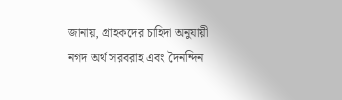জানায়, গ্রাহকদের চাহিদা অনুযায়ী নগদ অর্থ সরবরাহ এবং দৈনন্দিন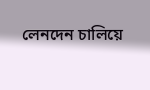লেনদেন চালিয়ে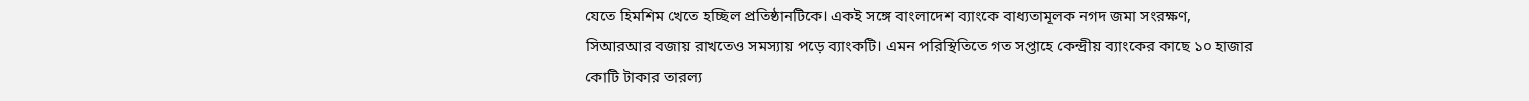যেতে হিমশিম খেতে হচ্ছিল প্রতিষ্ঠানটিকে। একই সঙ্গে বাংলাদেশ ব্যাংকে বাধ্যতামূলক নগদ জমা সংরক্ষণ, সিআরআর বজায় রাখতেও সমস্যায় পড়ে ব্যাংকটি। এমন পরিস্থিতিতে গত সপ্তাহে কেন্দ্রীয় ব্যাংকের কাছে ১০ হাজার কোটি টাকার তারল্য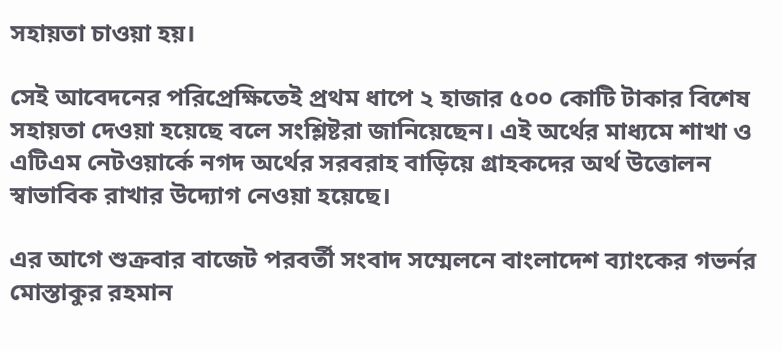সহায়তা চাওয়া হয়।

সেই আবেদনের পরিপ্রেক্ষিতেই প্রথম ধাপে ২ হাজার ৫০০ কোটি টাকার বিশেষ সহায়তা দেওয়া হয়েছে বলে সংশ্লিষ্টরা জানিয়েছেন। এই অর্থের মাধ্যমে শাখা ও এটিএম নেটওয়ার্কে নগদ অর্থের সরবরাহ বাড়িয়ে গ্রাহকদের অর্থ উত্তোলন স্বাভাবিক রাখার উদ্যোগ নেওয়া হয়েছে।

এর আগে শুক্রবার বাজেট পরবর্তী সংবাদ সম্মেলনে বাংলাদেশ ব্যাংকের গভর্নর মোস্তাকুর রহমান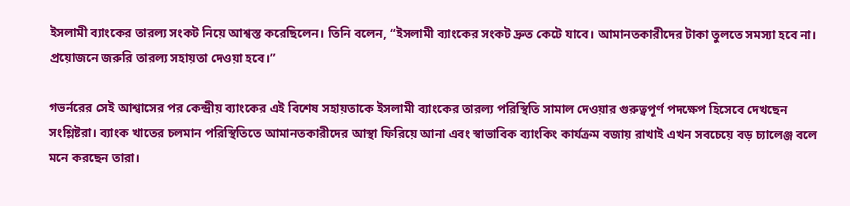ইসলামী ব্যাংকের তারল্য সংকট নিয়ে আশ্বস্ত করেছিলেন। তিনি বলেন, “ইসলামী ব্যাংকের সংকট দ্রুত কেটে যাবে। আমানতকারীদের টাকা তুলতে সমস্যা হবে না। প্রয়োজনে জরুরি তারল্য সহায়তা দেওয়া হবে।”

গভর্নরের সেই আশ্বাসের পর কেন্দ্রীয় ব্যাংকের এই বিশেষ সহায়তাকে ইসলামী ব্যাংকের তারল্য পরিস্থিতি সামাল দেওয়ার গুরুত্বপূর্ণ পদক্ষেপ হিসেবে দেখছেন সংশ্লিষ্টরা। ব্যাংক খাতের চলমান পরিস্থিতিতে আমানতকারীদের আস্থা ফিরিয়ে আনা এবং স্বাভাবিক ব্যাংকিং কার্যক্রম বজায় রাখাই এখন সবচেয়ে বড় চ্যালেঞ্জ বলে মনে করছেন তারা।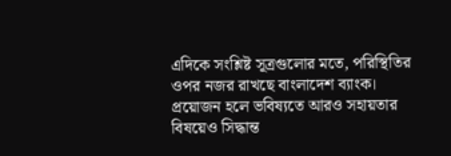এদিকে সংশ্লিষ্ট সূত্রগুলোর মতে, পরিস্থিতির ওপর নজর রাখছে বাংলাদেশ ব্যাংক। প্রয়োজন হলে ভবিষ্যতে আরও সহায়তার বিষয়েও সিদ্ধান্ত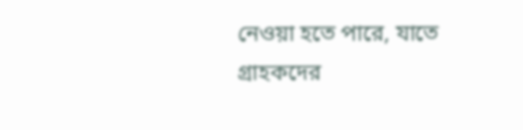নেওয়া হতে পারে, যাতে গ্রাহকদের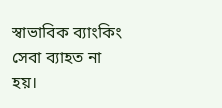স্বাভাবিক ব্যাংকিং সেবা ব্যাহত না হয়।